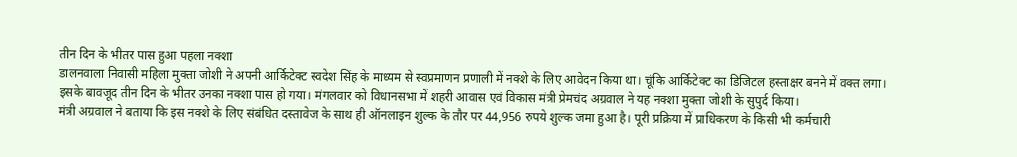तीन दिन के भीतर पास हुआ पहला नक्शा
डालनवाला निवासी महिला मुक्ता जोशी ने अपनी आर्किटेक्ट स्वदेश सिंह के माध्यम से स्वप्रमाणन प्रणाली में नक्शे के लिए आवेदन किया था। चूंकि आर्किटेक्ट का डिजिटल हस्ताक्षर बनने में वक्त लगा। इसके बावजूद तीन दिन के भीतर उनका नक्शा पास हो गया। मंगलवार को विधानसभा में शहरी आवास एवं विकास मंत्री प्रेमचंद अग्रवाल ने यह नक्शा मुक्ता जोशी के सुपुर्द किया।
मंत्री अग्रवाल ने बताया कि इस नक्शे के लिए संबंधित दस्तावेज के साथ ही ऑनलाइन शुल्क के तौर पर 44,956 रुपये शुल्क जमा हुआ है। पूरी प्रक्रिया में प्राधिकरण के किसी भी कर्मचारी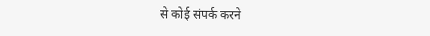से कोई संपर्क करने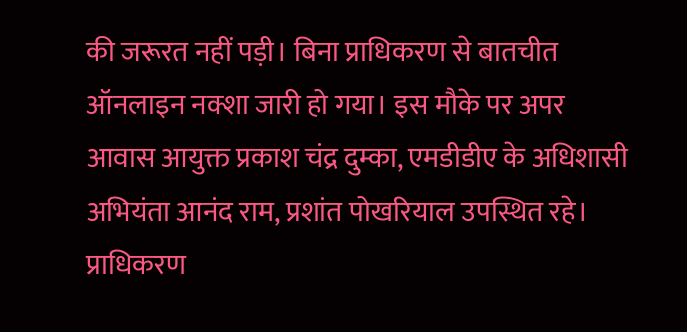की जरूरत नहीं पड़ी। बिना प्राधिकरण से बातचीत ऑनलाइन नक्शा जारी हो गया। इस मौके पर अपर आवास आयुक्त प्रकाश चंद्र दुम्का, एमडीडीए के अधिशासी अभियंता आनंद राम, प्रशांत पोखरियाल उपस्थित रहे।
प्राधिकरण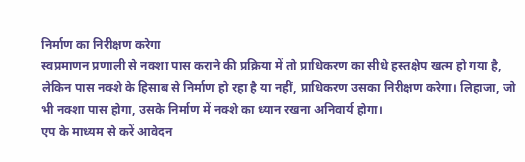निर्माण का निरीक्षण करेगा
स्वप्रमाणन प्रणाली से नक्शा पास कराने की प्रक्रिया में तो प्राधिकरण का सीधे हस्तक्षेप खत्म हो गया है, लेकिन पास नक्शे के हिसाब से निर्माण हो रहा है या नहीं, प्राधिकरण उसका निरीक्षण करेगा। लिहाजा, जो भी नक्शा पास होगा, उसके निर्माण में नक्शे का ध्यान रखना अनिवार्य होगा।
एप के माध्यम से करें आवेदन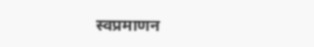स्वप्रमाणन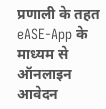प्रणाली के तहत eASE-App के माध्यम से ऑनलाइन आवेदन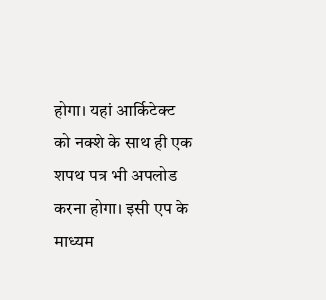होगा। यहां आर्किटेक्ट को नक्शे के साथ ही एक शपथ पत्र भी अपलोड करना होगा। इसी एप के माध्यम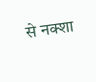से नक्शा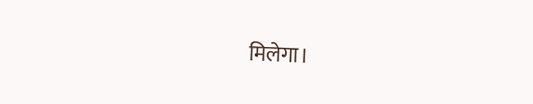मिलेगा।